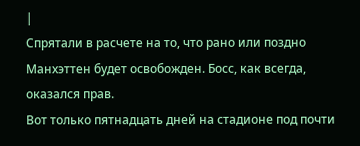|
Спрятали в расчете на то, что рано или поздно Манхэттен будет освобожден. Босс, как всегда, оказался прав.
Вот только пятнадцать дней на стадионе под почти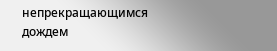непрекращающимся дождем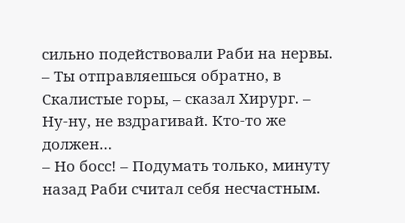сильно подействовали Раби на нервы.
– Ты отправляешься обратно, в Скалистые горы, – сказал Хирург. – Ну-ну, не вздрагивай. Кто-то же должен…
– Но босс! – Подумать только, минуту назад Раби считал себя несчастным.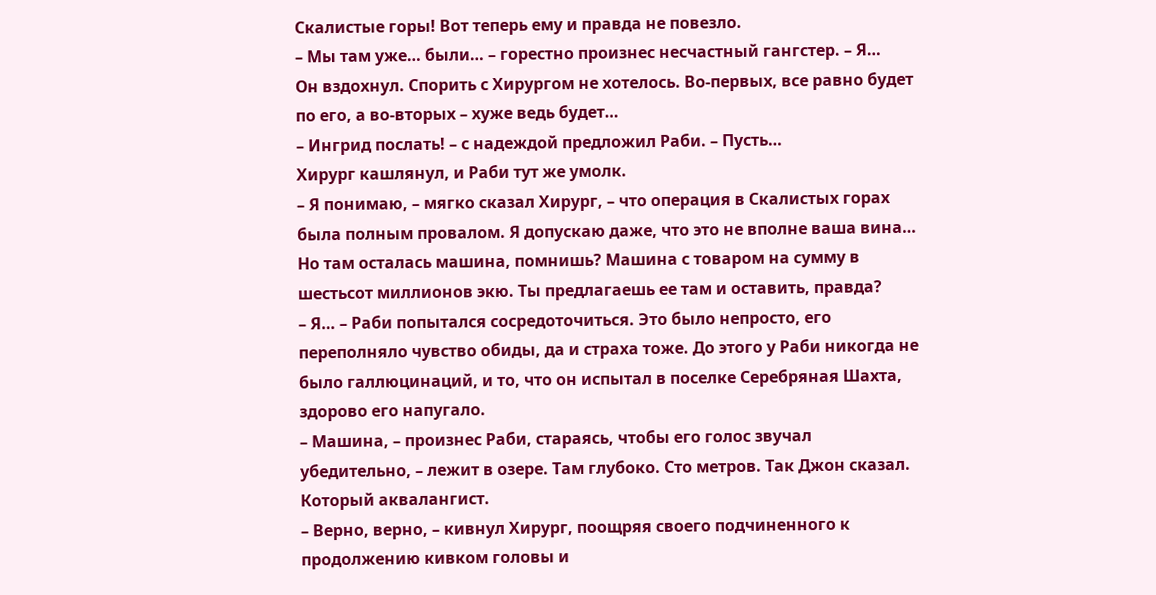Скалистые горы! Вот теперь ему и правда не повезло.
– Мы там уже… были… – горестно произнес несчастный гангстер. – Я…
Он вздохнул. Спорить с Хирургом не хотелось. Во-первых, все равно будет по его, а во-вторых – хуже ведь будет…
– Ингрид послать! – с надеждой предложил Раби. – Пусть…
Хирург кашлянул, и Раби тут же умолк.
– Я понимаю, – мягко сказал Хирург, – что операция в Скалистых горах была полным провалом. Я допускаю даже, что это не вполне ваша вина… Но там осталась машина, помнишь? Машина с товаром на сумму в шестьсот миллионов экю. Ты предлагаешь ее там и оставить, правда?
– Я… – Раби попытался сосредоточиться. Это было непросто, его переполняло чувство обиды, да и страха тоже. До этого у Раби никогда не было галлюцинаций, и то, что он испытал в поселке Серебряная Шахта, здорово его напугало.
– Машина, – произнес Раби, стараясь, чтобы его голос звучал убедительно, – лежит в озере. Там глубоко. Сто метров. Так Джон сказал. Который аквалангист.
– Верно, верно, – кивнул Хирург, поощряя своего подчиненного к продолжению кивком головы и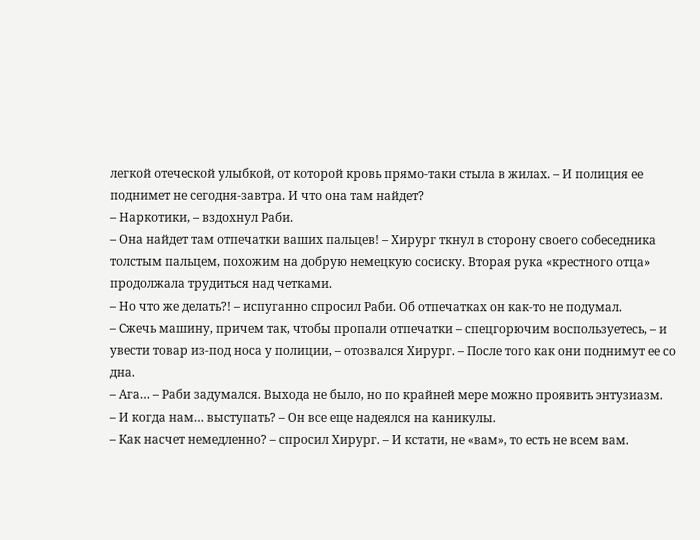легкой отеческой улыбкой, от которой кровь прямо-таки стыла в жилах. – И полиция ее поднимет не сегодня-завтра. И что она там найдет?
– Наркотики, – вздохнул Раби.
– Она найдет там отпечатки ваших пальцев! – Хирург ткнул в сторону своего собеседника толстым пальцем, похожим на добрую немецкую сосиску. Вторая рука «крестного отца» продолжала трудиться над четками.
– Но что же делать?! – испуганно спросил Раби. Об отпечатках он как-то не подумал.
– Сжечь машину, причем так, чтобы пропали отпечатки – спецгорючим воспользуетесь, – и увести товар из-под носа у полиции, – отозвался Хирург. – После того как они поднимут ее со дна.
– Ага… – Раби задумался. Выхода не было, но по крайней мере можно проявить энтузиазм.
– И когда нам… выступать? – Он все еще надеялся на каникулы.
– Как насчет немедленно? – спросил Хирург. – И кстати, не «вам», то есть не всем вам.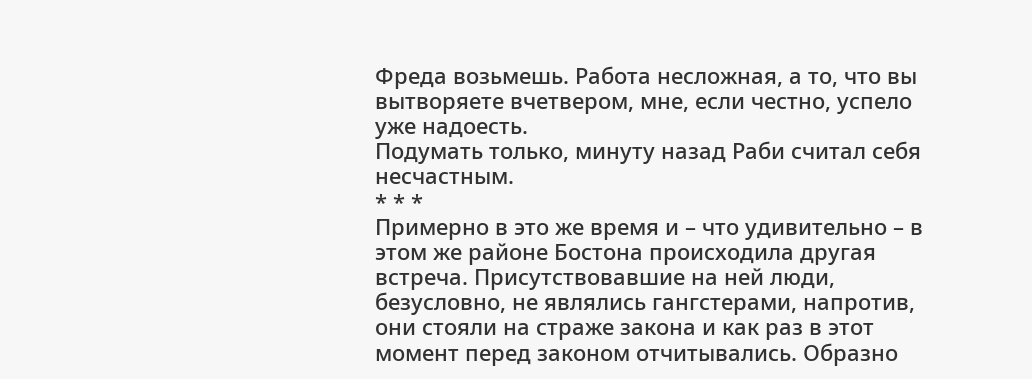Фреда возьмешь. Работа несложная, а то, что вы вытворяете вчетвером, мне, если честно, успело уже надоесть.
Подумать только, минуту назад Раби считал себя несчастным.
* * *
Примерно в это же время и – что удивительно – в этом же районе Бостона происходила другая встреча. Присутствовавшие на ней люди, безусловно, не являлись гангстерами, напротив, они стояли на страже закона и как раз в этот момент перед законом отчитывались. Образно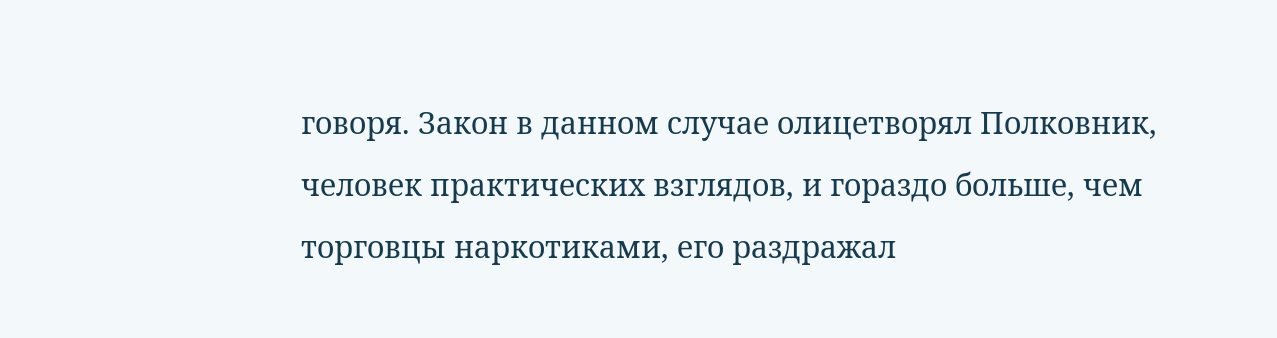говоря. Закон в данном случае олицетворял Полковник, человек практических взглядов, и гораздо больше, чем торговцы наркотиками, его раздражал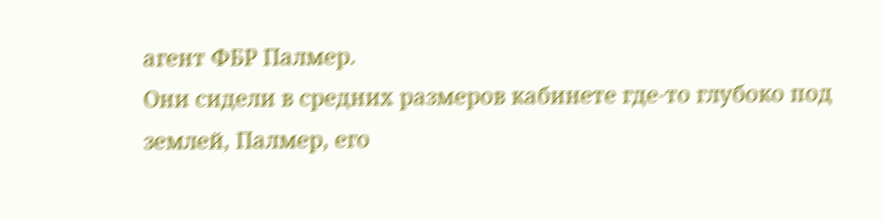агент ФБР Палмер.
Они сидели в средних размеров кабинете где-то глубоко под землей, Палмер, его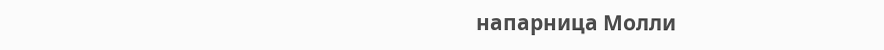напарница Молли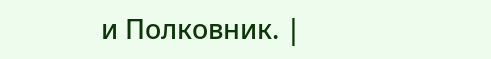и Полковник. |